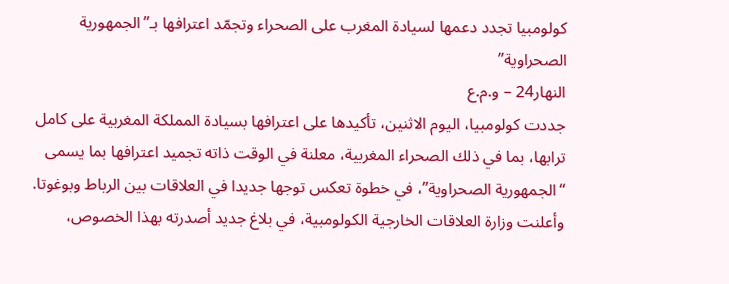كولومبيا تجدد دعمها لسيادة المغرب على الصحراء وتجمّد اعترافها بـ”الجمهورية الصحراوية”
النهار24 – و.م.ع
جددت كولومبيا، اليوم الاثنين، تأكيدها على اعترافها بسيادة المملكة المغربية على كامل ترابها، بما في ذلك الصحراء المغربية، معلنة في الوقت ذاته تجميد اعترافها بما يسمى “الجمهورية الصحراوية”، في خطوة تعكس توجها جديدا في العلاقات بين الرباط وبوغوتا.
وأعلنت وزارة العلاقات الخارجية الكولومبية، في بلاغ جديد أصدرته بهذا الخصوص،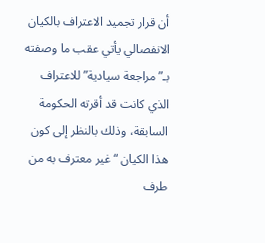أن قرار تجميد الاعتراف بالكيان الانفصالي يأتي عقب ما وصفته بـ”مراجعة سيادية” للاعتراف الذي كانت قد أقرته الحكومة السابقة، وذلك بالنظر إلى كون هذا الكيان “غير معترف به من طرف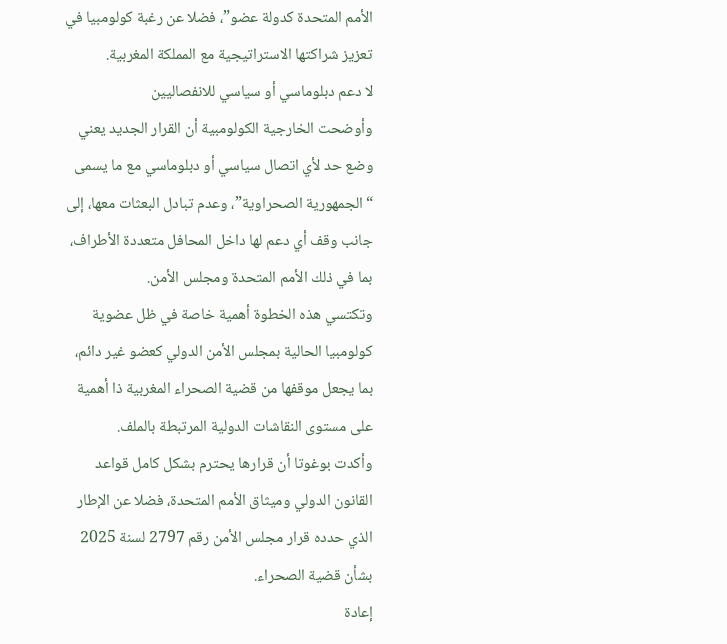الأمم المتحدة كدولة عضو”، فضلا عن رغبة كولومبيا في تعزيز شراكتها الاستراتيجية مع المملكة المغربية.
لا دعم دبلوماسي أو سياسي للانفصاليين
وأوضحت الخارجية الكولومبية أن القرار الجديد يعني وضع حد لأي اتصال سياسي أو دبلوماسي مع ما يسمى “الجمهورية الصحراوية”، وعدم تبادل البعثات معها، إلى جانب وقف أي دعم لها داخل المحافل متعددة الأطراف، بما في ذلك الأمم المتحدة ومجلس الأمن.
وتكتسي هذه الخطوة أهمية خاصة في ظل عضوية كولومبيا الحالية بمجلس الأمن الدولي كعضو غير دائم، بما يجعل موقفها من قضية الصحراء المغربية ذا أهمية على مستوى النقاشات الدولية المرتبطة بالملف.
وأكدت بوغوتا أن قرارها يحترم بشكل كامل قواعد القانون الدولي وميثاق الأمم المتحدة، فضلا عن الإطار الذي حدده قرار مجلس الأمن رقم 2797 لسنة 2025 بشأن قضية الصحراء.
إعادة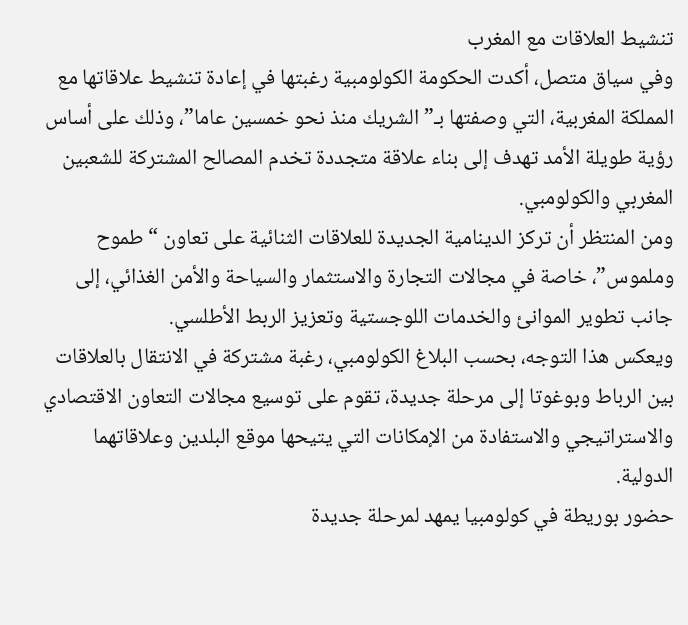تنشيط العلاقات مع المغرب
وفي سياق متصل، أكدت الحكومة الكولومبية رغبتها في إعادة تنشيط علاقاتها مع المملكة المغربية، التي وصفتها بـ”الشريك منذ نحو خمسين عاما”، وذلك على أساس رؤية طويلة الأمد تهدف إلى بناء علاقة متجددة تخدم المصالح المشتركة للشعبين المغربي والكولومبي.
ومن المنتظر أن تركز الدينامية الجديدة للعلاقات الثنائية على تعاون “طموح وملموس”، خاصة في مجالات التجارة والاستثمار والسياحة والأمن الغذائي، إلى جانب تطوير الموانئ والخدمات اللوجستية وتعزيز الربط الأطلسي.
ويعكس هذا التوجه، بحسب البلاغ الكولومبي، رغبة مشتركة في الانتقال بالعلاقات بين الرباط وبوغوتا إلى مرحلة جديدة، تقوم على توسيع مجالات التعاون الاقتصادي والاستراتيجي والاستفادة من الإمكانات التي يتيحها موقع البلدين وعلاقاتهما الدولية.
حضور بوريطة في كولومبيا يمهد لمرحلة جديدة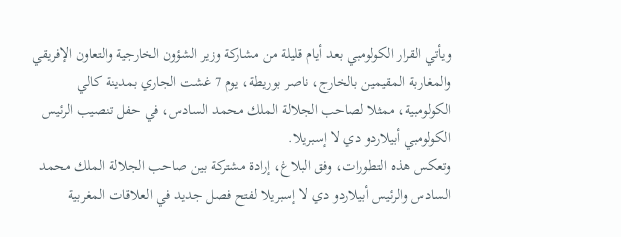ويأتي القرار الكولومبي بعد أيام قليلة من مشاركة وزير الشؤون الخارجية والتعاون الإفريقي والمغاربة المقيمين بالخارج، ناصر بوريطة، يوم 7 غشت الجاري بمدينة كالي الكولومبية، ممثلا لصاحب الجلالة الملك محمد السادس، في حفل تنصيب الرئيس الكولومبي أبيلاردو دي لا إسبريلا.
وتعكس هذه التطورات، وفق البلاغ، إرادة مشتركة بين صاحب الجلالة الملك محمد السادس والرئيس أبيلاردو دي لا إسبريلا لفتح فصل جديد في العلاقات المغربية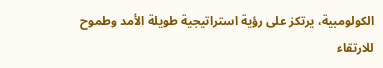الكولومبية، يرتكز على رؤية استراتيجية طويلة الأمد وطموح للارتقاء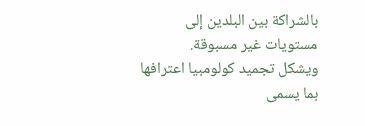بالشراكة بين البلدين إلى مستويات غير مسبوقة.
ويشكل تجميد كولومبيا اعترافها بما يسمى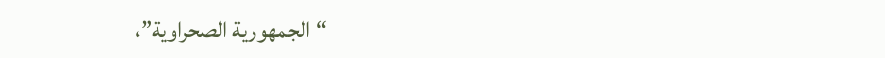“الجمهورية الصحراوية”،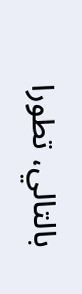بالتالي، تطورا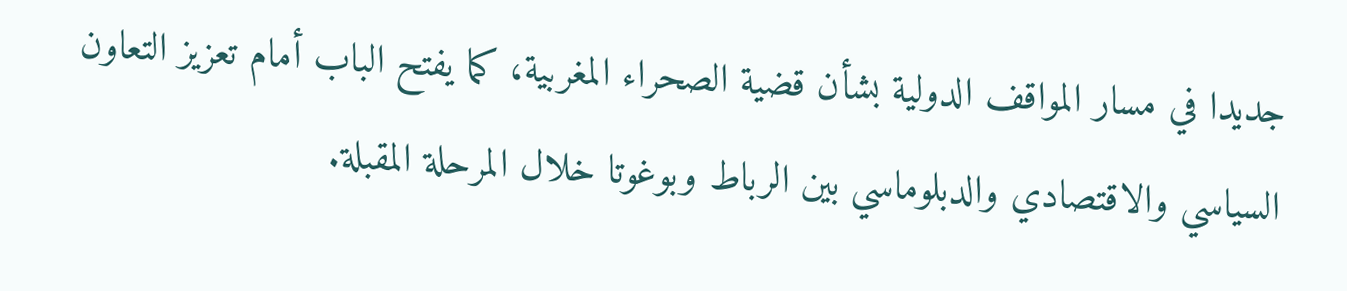جديدا في مسار المواقف الدولية بشأن قضية الصحراء المغربية، كما يفتح الباب أمام تعزيز التعاون السياسي والاقتصادي والدبلوماسي بين الرباط وبوغوتا خلال المرحلة المقبلة.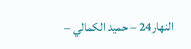النهار24 – حميد الكمالي –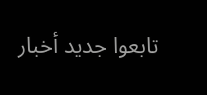تابعوا جديد أخبار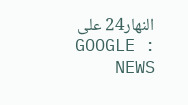النهار24 على : GOOGLE NEWS